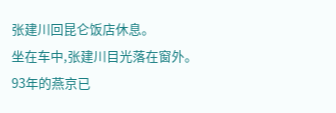张建川回昆仑饭店休息。
坐在车中,张建川目光落在窗外。
93年的燕京已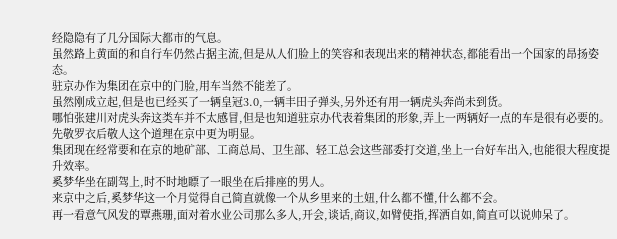经隐隐有了几分国际大都市的气息。
虽然路上黄面的和自行车仍然占据主流,但是从人们脸上的笑容和表现出来的精神状态,都能看出一个国家的昂扬姿态。
驻京办作为集团在京中的门脸,用车当然不能差了。
虽然刚成立起,但是也已经买了一辆皇冠3.0,一辆丰田子弹头,另外还有用一辆虎头奔尚未到货。
哪怕张建川对虎头奔这类车并不太感冒,但是也知道驻京办代表着集团的形象,弄上一两辆好一点的车是很有必要的。
先敬罗衣后敬人这个道理在京中更为明显。
集团现在经常要和在京的地矿部、工商总局、卫生部、轻工总会这些部委打交道,坐上一台好车出入,也能很大程度提升效率。
奚梦华坐在副驾上,时不时地瞟了一眼坐在后排座的男人。
来京中之后,奚梦华这一个月觉得自己简直就像一个从乡里来的土妞,什么都不懂,什么都不会。
再一看意气风发的覃燕珊,面对着水业公司那么多人,开会,谈话,商议,如臂使指,挥洒自如,简直可以说帅呆了。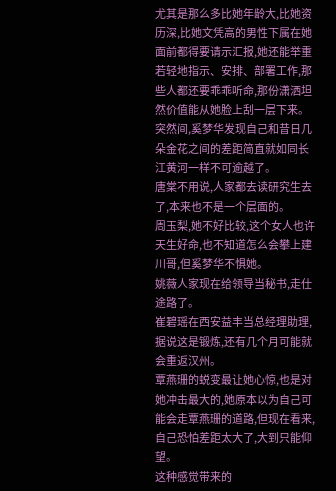尤其是那么多比她年龄大,比她资历深,比她文凭高的男性下属在她面前都得要请示汇报,她还能举重若轻地指示、安排、部署工作,那些人都还要乖乖听命,那份潇洒坦然价值能从她脸上刮一层下来。
突然间,奚梦华发现自己和昔日几朵金花之间的差距简直就如同长江黄河一样不可逾越了。
唐棠不用说,人家都去读研究生去了,本来也不是一个层面的。
周玉梨,她不好比较,这个女人也许天生好命,也不知道怎么会攀上建川哥,但奚梦华不惧她。
姚薇人家现在给领导当秘书,走仕途路了。
崔碧瑶在西安益丰当总经理助理,据说这是锻炼,还有几个月可能就会重返汉州。
覃燕珊的蜕变最让她心惊,也是对她冲击最大的,她原本以为自己可能会走覃燕珊的道路,但现在看来,自己恐怕差距太大了,大到只能仰望。
这种感觉带来的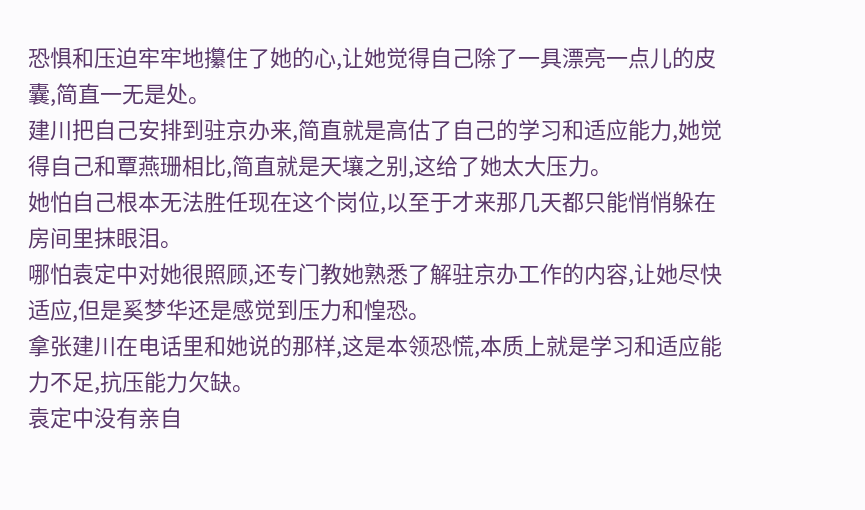恐惧和压迫牢牢地攥住了她的心,让她觉得自己除了一具漂亮一点儿的皮囊,简直一无是处。
建川把自己安排到驻京办来,简直就是高估了自己的学习和适应能力,她觉得自己和覃燕珊相比,简直就是天壤之别,这给了她太大压力。
她怕自己根本无法胜任现在这个岗位,以至于才来那几天都只能悄悄躲在房间里抹眼泪。
哪怕袁定中对她很照顾,还专门教她熟悉了解驻京办工作的内容,让她尽快适应,但是奚梦华还是感觉到压力和惶恐。
拿张建川在电话里和她说的那样,这是本领恐慌,本质上就是学习和适应能力不足,抗压能力欠缺。
袁定中没有亲自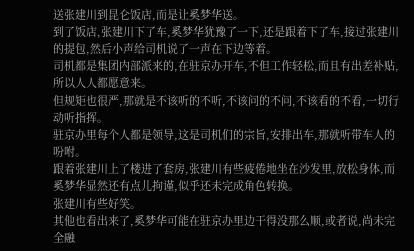送张建川到昆仑饭店,而是让奚梦华送。
到了饭店,张建川下了车,奚梦华犹豫了一下,还是跟着下了车,接过张建川的提包,然后小声给司机说了一声在下边等着。
司机都是集团内部派来的,在驻京办开车,不但工作轻松,而且有出差补贴,所以人人都愿意来。
但规矩也很严,那就是不该听的不听,不该问的不问,不该看的不看,一切行动听指挥。
驻京办里每个人都是领导,这是司机们的宗旨,安排出车,那就听带车人的吩咐。
跟着张建川上了楼进了套房,张建川有些疲倦地坐在沙发里,放松身体,而奚梦华显然还有点儿拘谨,似乎还未完成角色转换。
张建川有些好笑。
其他也看出来了,奚梦华可能在驻京办里边干得没那么顺,或者说,尚未完全融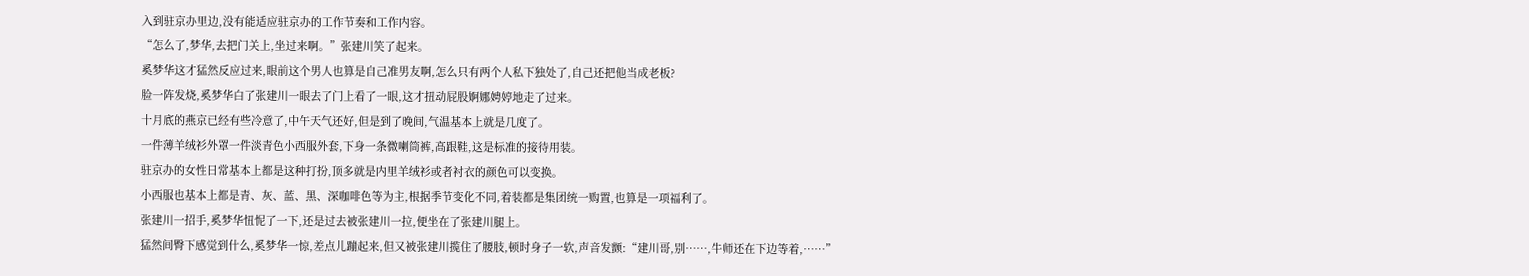入到驻京办里边,没有能适应驻京办的工作节奏和工作内容。
“怎么了,梦华,去把门关上,坐过来啊。”张建川笑了起来。
奚梦华这才猛然反应过来,眼前这个男人也算是自己准男友啊,怎么只有两个人私下独处了,自己还把他当成老板?
脸一阵发烧,奚梦华白了张建川一眼去了门上看了一眼,这才扭动屁股婀娜娉婷地走了过来。
十月底的燕京已经有些冷意了,中午天气还好,但是到了晚间,气温基本上就是几度了。
一件薄羊绒衫外罩一件淡青色小西服外套,下身一条微喇筒裤,高跟鞋,这是标准的接待用装。
驻京办的女性日常基本上都是这种打扮,顶多就是内里羊绒衫或者衬衣的颜色可以变换。
小西服也基本上都是青、灰、蓝、黑、深咖啡色等为主,根据季节变化不同,着装都是集团统一购置,也算是一项福利了。
张建川一招手,奚梦华忸怩了一下,还是过去被张建川一拉,便坐在了张建川腿上。
猛然间臀下感觉到什么,奚梦华一惊,差点儿蹦起来,但又被张建川揽住了腰肢,顿时身子一软,声音发颤:“建川哥,别……,牛师还在下边等着,……”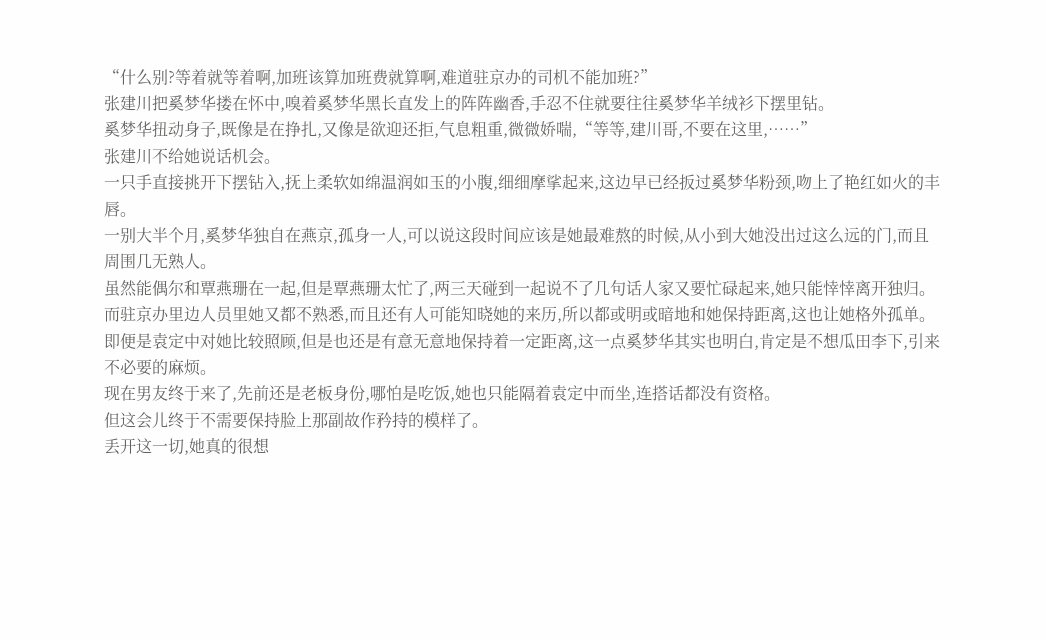“什么别?等着就等着啊,加班该算加班费就算啊,难道驻京办的司机不能加班?”
张建川把奚梦华搂在怀中,嗅着奚梦华黑长直发上的阵阵幽香,手忍不住就要往往奚梦华羊绒衫下摆里钻。
奚梦华扭动身子,既像是在挣扎,又像是欲迎还拒,气息粗重,微微娇喘,“等等,建川哥,不要在这里,……”
张建川不给她说话机会。
一只手直接挑开下摆钻入,抚上柔软如绵温润如玉的小腹,细细摩挲起来,这边早已经扳过奚梦华粉颈,吻上了艳红如火的丰唇。
一别大半个月,奚梦华独自在燕京,孤身一人,可以说这段时间应该是她最难熬的时候,从小到大她没出过这么远的门,而且周围几无熟人。
虽然能偶尔和覃燕珊在一起,但是覃燕珊太忙了,两三天碰到一起说不了几句话人家又要忙碌起来,她只能悻悻离开独归。
而驻京办里边人员里她又都不熟悉,而且还有人可能知晓她的来历,所以都或明或暗地和她保持距离,这也让她格外孤单。
即便是袁定中对她比较照顾,但是也还是有意无意地保持着一定距离,这一点奚梦华其实也明白,肯定是不想瓜田李下,引来不必要的麻烦。
现在男友终于来了,先前还是老板身份,哪怕是吃饭,她也只能隔着袁定中而坐,连搭话都没有资格。
但这会儿终于不需要保持脸上那副故作矜持的模样了。
丢开这一切,她真的很想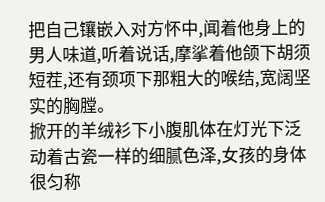把自己镶嵌入对方怀中,闻着他身上的男人味道,听着说话,摩挲着他颌下胡须短茬,还有颈项下那粗大的喉结,宽阔坚实的胸膛。
掀开的羊绒衫下小腹肌体在灯光下泛动着古瓷一样的细腻色泽,女孩的身体很匀称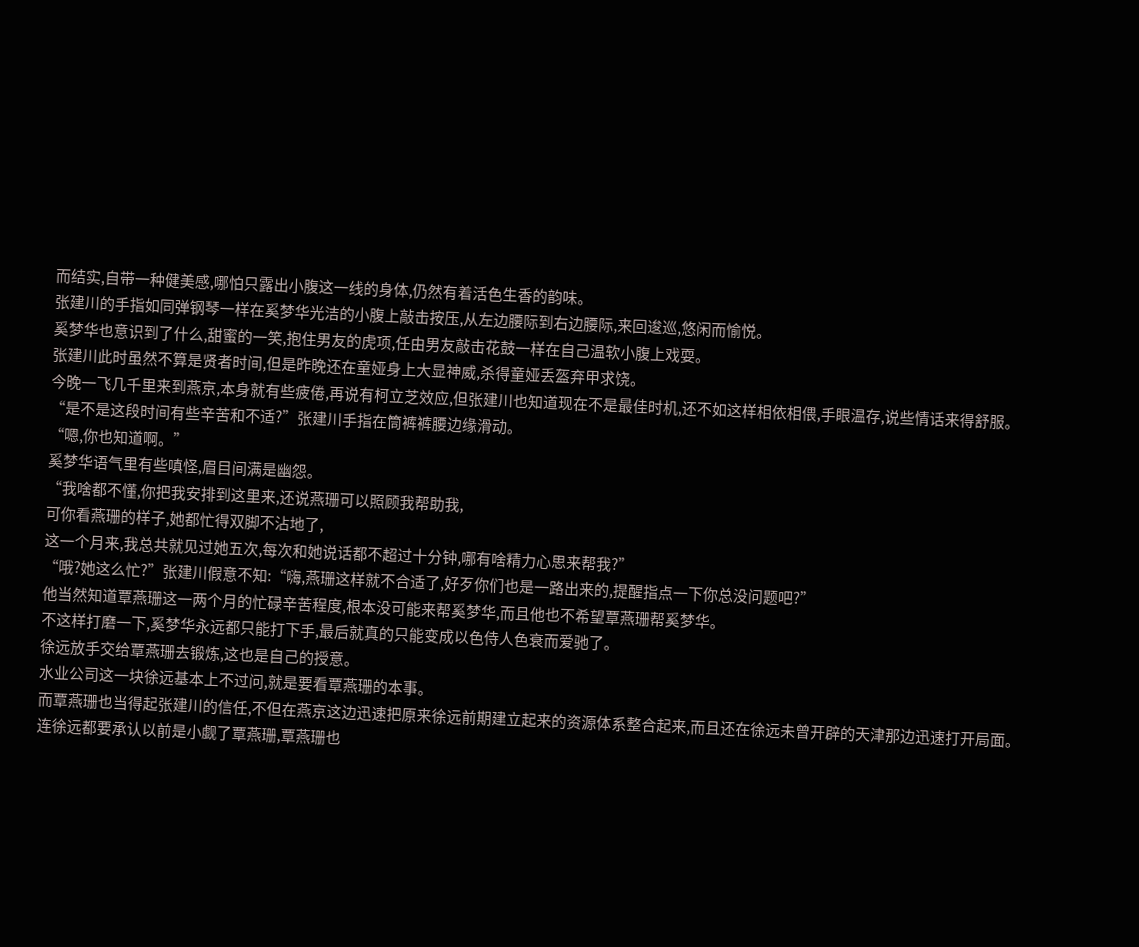而结实,自带一种健美感,哪怕只露出小腹这一线的身体,仍然有着活色生香的韵味。
张建川的手指如同弹钢琴一样在奚梦华光洁的小腹上敲击按压,从左边腰际到右边腰际,来回逡巡,悠闲而愉悦。
奚梦华也意识到了什么,甜蜜的一笑,抱住男友的虎项,任由男友敲击花鼓一样在自己温软小腹上戏耍。
张建川此时虽然不算是贤者时间,但是昨晚还在童娅身上大显神威,杀得童娅丢盔弃甲求饶。
今晚一飞几千里来到燕京,本身就有些疲倦,再说有柯立芝效应,但张建川也知道现在不是最佳时机,还不如这样相依相偎,手眼温存,说些情话来得舒服。
“是不是这段时间有些辛苦和不适?”张建川手指在筒裤裤腰边缘滑动。
“嗯,你也知道啊。”
奚梦华语气里有些嗔怪,眉目间满是幽怨。
“我啥都不懂,你把我安排到这里来,还说燕珊可以照顾我帮助我,
可你看燕珊的样子,她都忙得双脚不沾地了,
这一个月来,我总共就见过她五次,每次和她说话都不超过十分钟,哪有啥精力心思来帮我?”
“哦?她这么忙?”张建川假意不知:“嗨,燕珊这样就不合适了,好歹你们也是一路出来的,提醒指点一下你总没问题吧?”
他当然知道覃燕珊这一两个月的忙碌辛苦程度,根本没可能来帮奚梦华,而且他也不希望覃燕珊帮奚梦华。
不这样打磨一下,奚梦华永远都只能打下手,最后就真的只能变成以色侍人色衰而爱驰了。
徐远放手交给覃燕珊去锻炼,这也是自己的授意。
水业公司这一块徐远基本上不过问,就是要看覃燕珊的本事。
而覃燕珊也当得起张建川的信任,不但在燕京这边迅速把原来徐远前期建立起来的资源体系整合起来,而且还在徐远未曾开辟的天津那边迅速打开局面。
连徐远都要承认以前是小觑了覃燕珊,覃燕珊也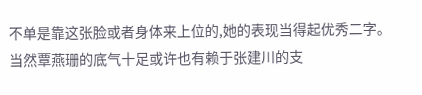不单是靠这张脸或者身体来上位的,她的表现当得起优秀二字。
当然覃燕珊的底气十足或许也有赖于张建川的支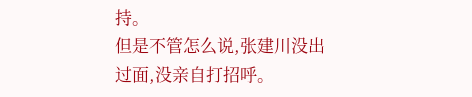持。
但是不管怎么说,张建川没出过面,没亲自打招呼。